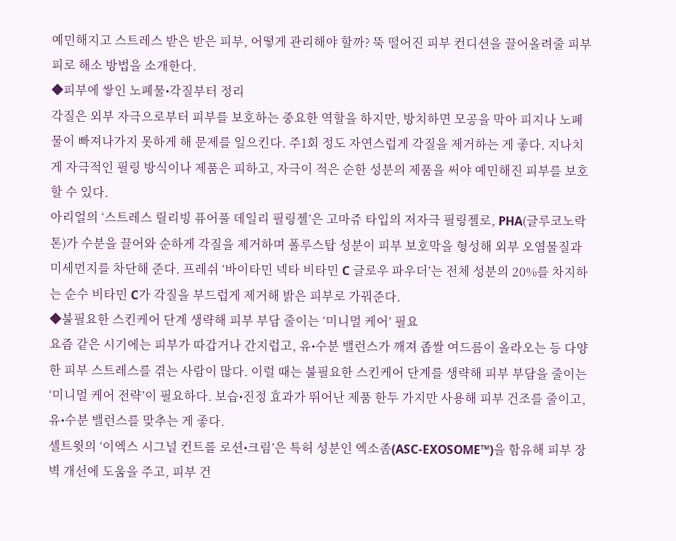예민해지고 스트레스 받은 받은 피부, 어떻게 관리해야 할까? 뚝 떨어진 피부 컨디션을 끌어올려줄 피부 피로 해소 방법을 소개한다.
◆피부에 쌓인 노폐물•각질부터 정리
각질은 외부 자극으로부터 피부를 보호하는 중요한 역할을 하지만, 방치하면 모공을 막아 피지나 노폐물이 빠져나가지 못하게 해 문제를 일으킨다. 주1회 정도 자연스럽게 각질을 제거하는 게 좋다. 지나치게 자극적인 필링 방식이나 제품은 피하고, 자극이 적은 순한 성분의 제품을 써야 예민해진 피부를 보호할 수 있다.
아리얼의 ‘스트레스 릴리빙 퓨어풀 데일리 필링젤’은 고마쥬 타입의 저자극 필링젤로, PHA(글루코노락톤)가 수분을 끌어와 순하게 각질을 제거하며 폴루스탑 성분이 피부 보호막을 형성해 외부 오염물질과 미세먼지를 차단해 준다. 프레쉬 ‘바이타민 넥타 비타민 C 글로우 파우더’는 전체 성분의 20%를 차지하는 순수 비타민 C가 각질을 부드럽게 제거해 밝은 피부로 가꿔준다.
◆불필요한 스킨케어 단계 생략해 피부 부담 줄이는 ‘미니멀 케어’ 필요
요즘 같은 시기에는 피부가 따갑거나 간지럽고, 유•수분 밸런스가 깨져 좁쌀 여드름이 올라오는 등 다양한 피부 스트레스를 겪는 사람이 많다. 이럴 때는 불필요한 스킨케어 단계를 생략해 피부 부담을 줄이는 ‘미니멀 케어 전략’이 필요하다. 보습•진정 효과가 뛰어난 제품 한두 가지만 사용해 피부 건조를 줄이고, 유•수분 밸런스를 맞추는 게 좋다.
셀트윗의 ‘이엑스 시그널 컨트롤 로션•크림’은 특허 성분인 엑소좀(ASC-EXOSOME™)을 함유해 피부 장벽 개선에 도움을 주고, 피부 건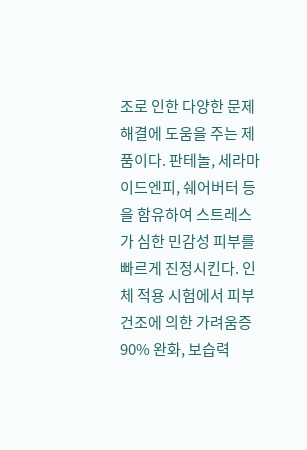조로 인한 다양한 문제 해결에 도움을 주는 제품이다. 판테놀, 세라마이드엔피, 쉐어버터 등을 함유하여 스트레스가 심한 민감성 피부를 빠르게 진정시킨다. 인체 적용 시험에서 피부 건조에 의한 가려움증 90% 완화, 보습력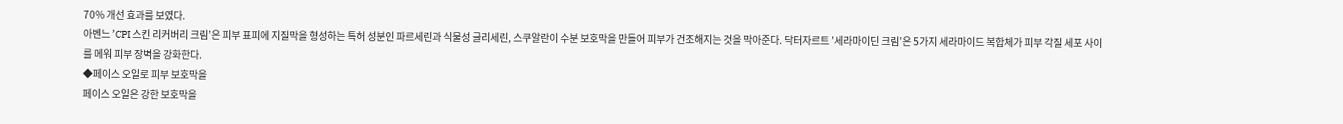70% 개선 효과를 보였다.
아벤느 ’CPI 스킨 리커버리 크림’은 피부 표피에 지질막을 형성하는 특허 성분인 파르세린과 식물성 글리세린, 스쿠알란이 수분 보호막을 만들어 피부가 건조해지는 것을 막아준다. 닥터자르트 ’세라마이딘 크림’은 5가지 세라마이드 복합체가 피부 각질 세포 사이를 메워 피부 장벽을 강화한다.
◆페이스 오일로 피부 보호막을
페이스 오일은 강한 보호막을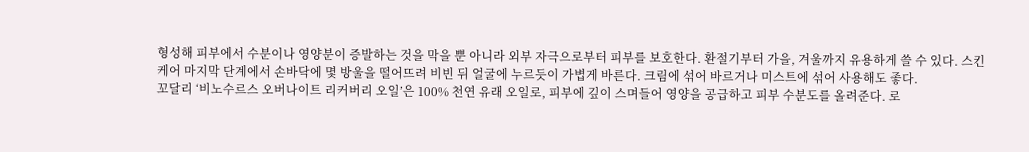형성해 피부에서 수분이나 영양분이 증발하는 것을 막을 뿐 아니라 외부 자극으로부터 피부를 보호한다. 환절기부터 가을, 겨울까지 유용하게 쓸 수 있다. 스킨케어 마지막 단계에서 손바닥에 몇 방울을 떨어뜨려 비빈 뒤 얼굴에 누르듯이 가볍게 바른다. 크림에 섞어 바르거나 미스트에 섞어 사용해도 좋다.
꼬달리 ‘비노수르스 오버나이트 리커버리 오일’은 100% 천연 유래 오일로, 피부에 깊이 스며들어 영양을 공급하고 피부 수분도를 올려준다. 로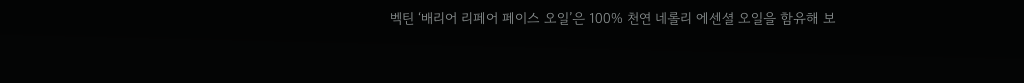벡틴 ‘배리어 리페어 페이스 오일’은 100% 천연 네롤리 에센셜 오일을 함유해 보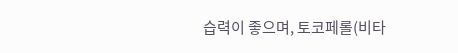습력이 좋으며, 토코페롤(비타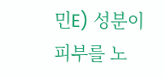민E) 성분이 피부를 노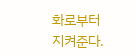화로부터 지켜준다.